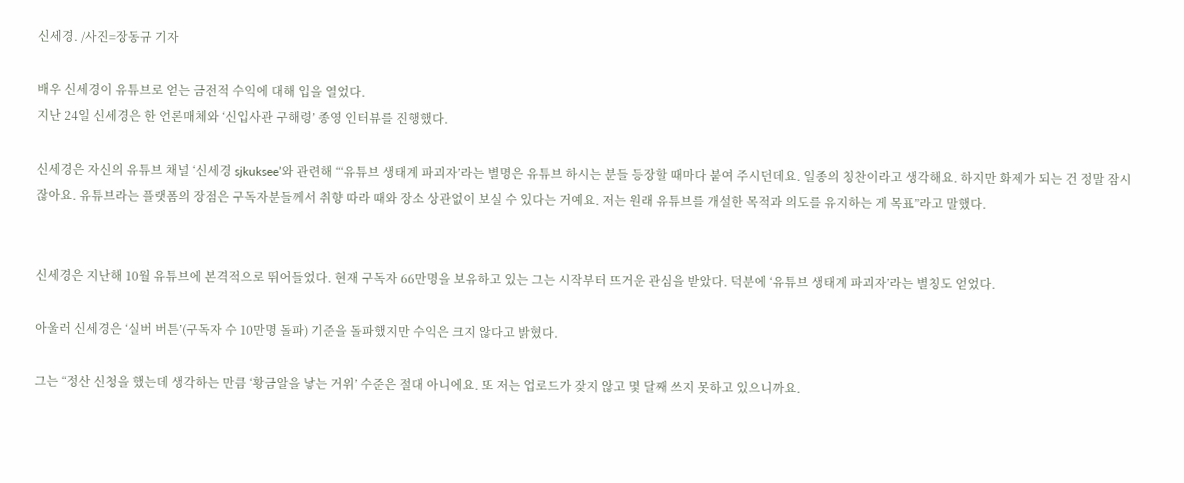신세경. /사진=장동규 기자

배우 신세경이 유튜브로 얻는 금전적 수익에 대해 입을 열었다.
지난 24일 신세경은 한 언론매체와 ‘신입사관 구해령’ 종영 인터뷰를 진행했다.

신세경은 자신의 유튜브 채널 ‘신세경 sjkuksee’와 관련해 “‘유튜브 생태계 파괴자’라는 별명은 유튜브 하시는 분들 등장할 때마다 붙여 주시던데요. 일종의 칭찬이라고 생각해요. 하지만 화제가 되는 건 정말 잠시잖아요. 유튜브라는 플랫폼의 장점은 구독자분들께서 취향 따라 때와 장소 상관없이 보실 수 있다는 거예요. 저는 원래 유튜브를 개설한 목적과 의도를 유지하는 게 목표”라고 말했다.


신세경은 지난해 10월 유튜브에 본격적으로 뛰어들었다. 현재 구독자 66만명을 보유하고 있는 그는 시작부터 뜨거운 관심을 받았다. 덕분에 ‘유튜브 생태계 파괴자’라는 별칭도 얻었다.

아울러 신세경은 ‘실버 버튼’(구독자 수 10만명 돌파) 기준을 돌파했지만 수익은 크지 않다고 밝혔다.

그는 “정산 신청을 했는데 생각하는 만큼 ‘황금알을 낳는 거위’ 수준은 절대 아니에요. 또 저는 업로드가 잦지 않고 몇 달째 쓰지 못하고 있으니까요.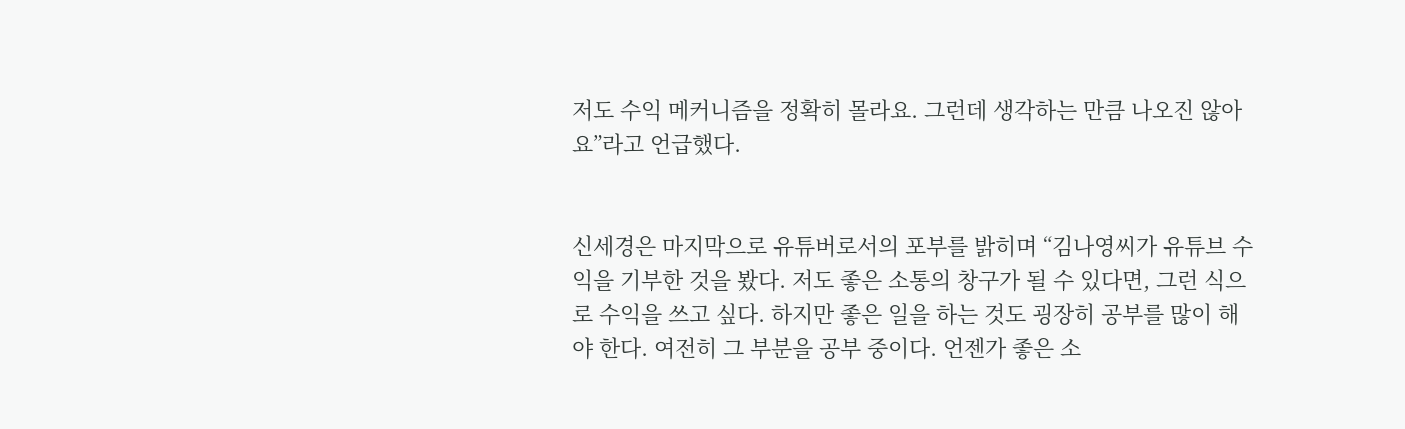저도 수익 메커니즘을 정확히 몰라요. 그런데 생각하는 만큼 나오진 않아요”라고 언급했다.


신세경은 마지막으로 유튜버로서의 포부를 밝히며 “김나영씨가 유튜브 수익을 기부한 것을 봤다. 저도 좋은 소통의 창구가 될 수 있다면, 그런 식으로 수익을 쓰고 싶다. 하지만 좋은 일을 하는 것도 굉장히 공부를 많이 해야 한다. 여전히 그 부분을 공부 중이다. 언젠가 좋은 소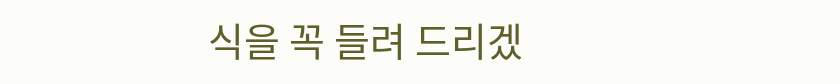식을 꼭 들려 드리겠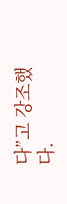다”고 강조했다.